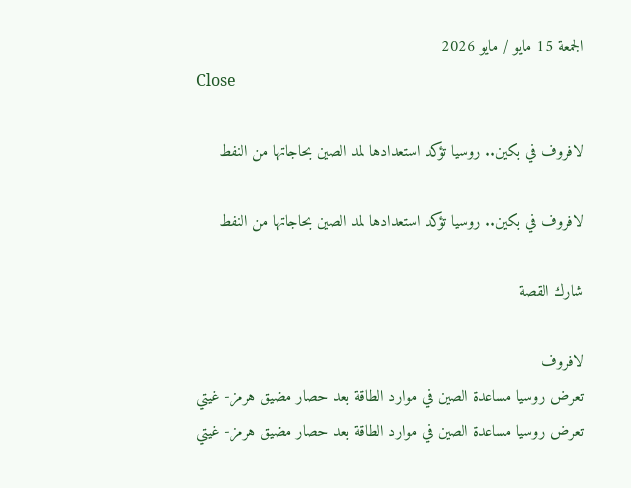الجمعة 15 مايو / مايو 2026
Close

لافروف في بكين.. روسيا تؤكد استعدادها لمد الصين بحاجاتها من النفط

لافروف في بكين.. روسيا تؤكد استعدادها لمد الصين بحاجاتها من النفط

شارك القصة

لافروف
تعرض روسيا مساعدة الصين في موارد الطاقة بعد حصار مضيق هرمز- غيتي
تعرض روسيا مساعدة الصين في موارد الطاقة بعد حصار مضيق هرمز- غيتي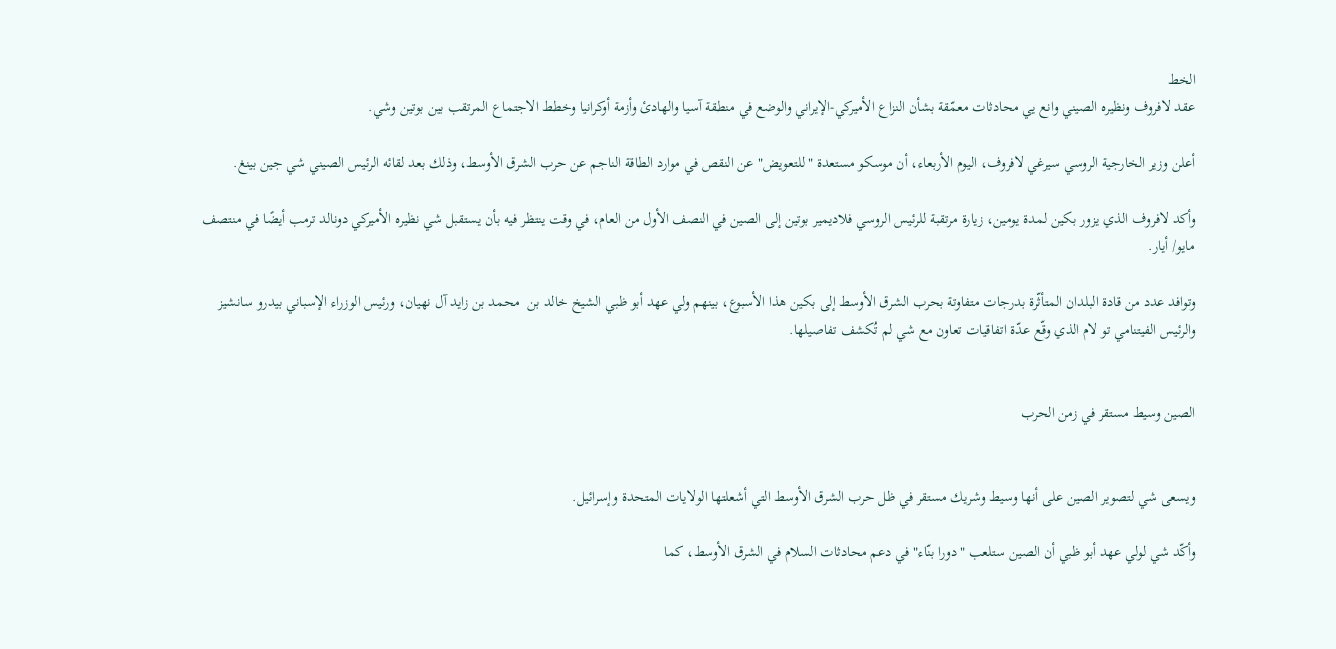الخط
عقد لافروف ونظيره الصيني وانع يي محادثات معمّقة بشأن النزاع الأميركي-الإيراني والوضع في منطقة آسيا والهادئ وأزمة أوكرانيا وخطط الاجتماع المرتقب بين بوتين وشي.

أعلن وزير الخارجية الروسي سيرغي لافروف، اليوم الأربعاء، أن موسكو مستعدة "للتعويض" عن النقص في موارد الطاقة الناجم عن حرب الشرق الأوسط، وذلك بعد لقائه الرئيس الصيني شي جين بينغ.

وأكد لافروف الذي يزور بكين لمدة يومين، زيارة مرتقبة للرئيس الروسي فلاديمير بوتين إلى الصين في النصف الأول من العام، في وقت ينتظر فيه بأن يستقبل شي نظيره الأميركي دونالد ترمب أيضًا في منتصف مايو/ أيار.

وتوافد عدد من قادة البلدان المتأثّرة بدرجات متفاوتة بحرب الشرق الأوسط إلى بكين هذا الأسبوع، بينهم ولي عهد أبو ظبي الشيخ خالد بن  محمد بن زايد آل نهيان، ورئيس الوزراء الإسباني بيدرو سانشيز والرئيس الفيتنامي تو لام الذي وقّع عدّة اتفاقيات تعاون مع شي لم تُكشف تفاصيلها.


الصين وسيط مستقر في زمن الحرب


ويسعى شي لتصوير الصين على أنها وسيط وشريك مستقر في ظل حرب الشرق الأوسط التي أشعلتها الولايات المتحدة وإسرائيل.

وأكّد شي لولي عهد أبو ظبي أن الصين ستلعب "دورا بنّاء" في دعم محادثات السلام في الشرق الأوسط، كما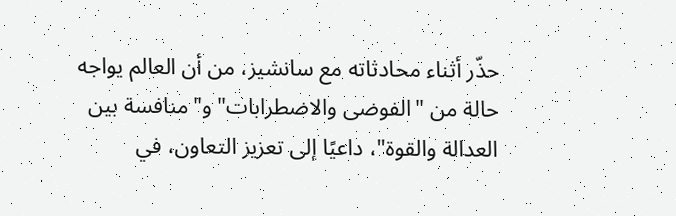حذّر أثناء محادثاته مع سانشيز، من أن العالم يواجه حالة من "الفوضى والاضطرابات" و"منافسة بين العدالة والقوة"، داعيًا إلى تعزيز التعاون، في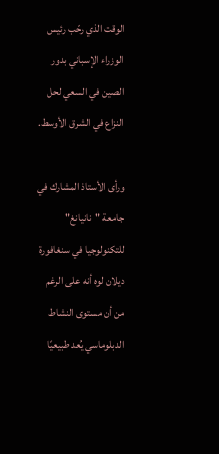الوقت الذي رحّب رئيس الوزراء الإسباني بدور الصين في السعي لحل النزاع في الشرق الأوسط.

ورأى الأستاذ المشارك في جامعة "نانيانغ" للتكنولوجيا في سنغافورة ديلان لوه أنه على الرغم من أن مستوى النشاط الدبلوماسي يُعد طبيعيًا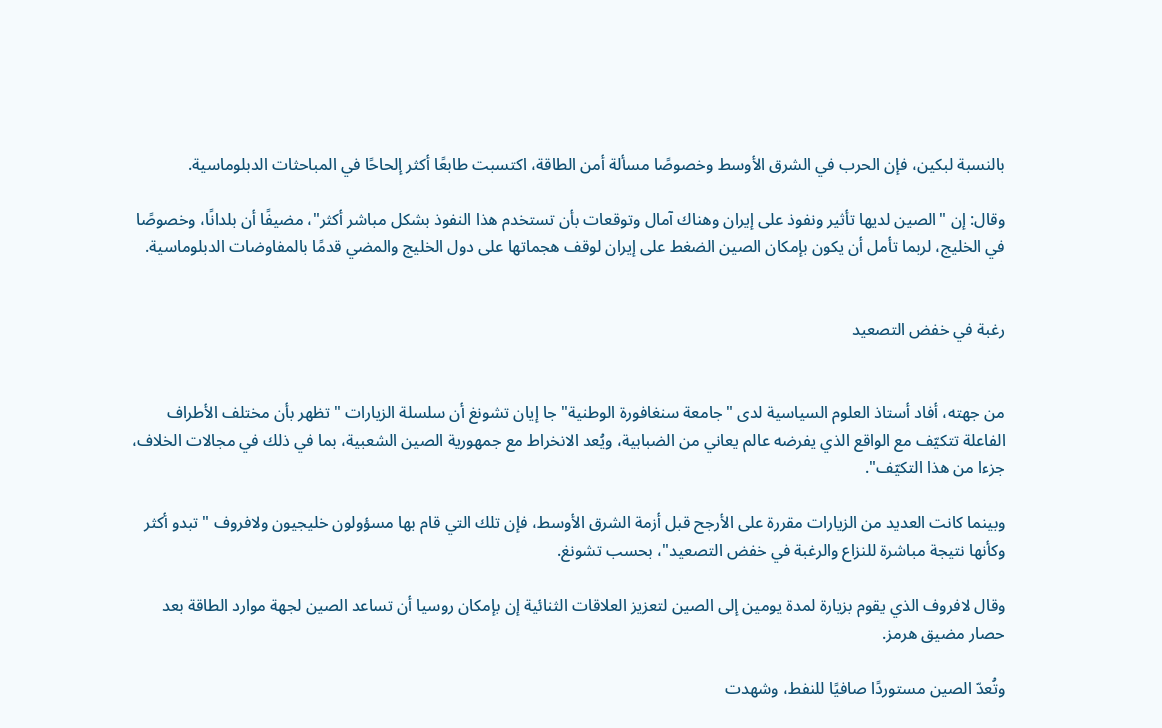بالنسبة لبكين، فإن الحرب في الشرق الأوسط وخصوصًا مسألة أمن الطاقة، اكتسبت طابعًا أكثر إلحاحًا في المباحثات الدبلوماسية.

وقال: إن "الصين لديها تأثير ونفوذ على إيران وهناك آمال وتوقعات بأن تستخدم هذا النفوذ بشكل مباشر أكثر"، مضيفًا أن بلدانًا، وخصوصًا في الخليج، لربما تأمل أن يكون بإمكان الصين الضغط على إيران لوقف هجماتها على دول الخليج والمضي قدمًا بالمفاوضات الدبلوماسية.


رغبة في خفض التصعيد


من جهته، أفاد أستاذ العلوم السياسية لدى "جامعة سنغافورة الوطنية" جا إيان تشونغ أن سلسلة الزيارات "تظهر بأن مختلف الأطراف الفاعلة تتكيّف مع الواقع الذي يفرضه عالم يعاني من الضبابية، ويُعد الانخراط مع جمهورية الصين الشعبية، بما في ذلك في مجالات الخلاف، جزءا من هذا التكيّف".

وبينما كانت العديد من الزيارات مقررة على الأرجح قبل أزمة الشرق الأوسط، فإن تلك التي قام بها مسؤولون خليجيون ولافروف "تبدو أكثر وكأنها نتيجة مباشرة للنزاع والرغبة في خفض التصعيد"، بحسب تشونغ.

وقال لافروف الذي يقوم بزيارة لمدة يومين إلى الصين لتعزيز العلاقات الثنائية إن بإمكان روسيا أن تساعد الصين لجهة موارد الطاقة بعد  حصار مضيق هرمز.

وتُعدّ الصين مستوردًا صافيًا للنفط، وشهدت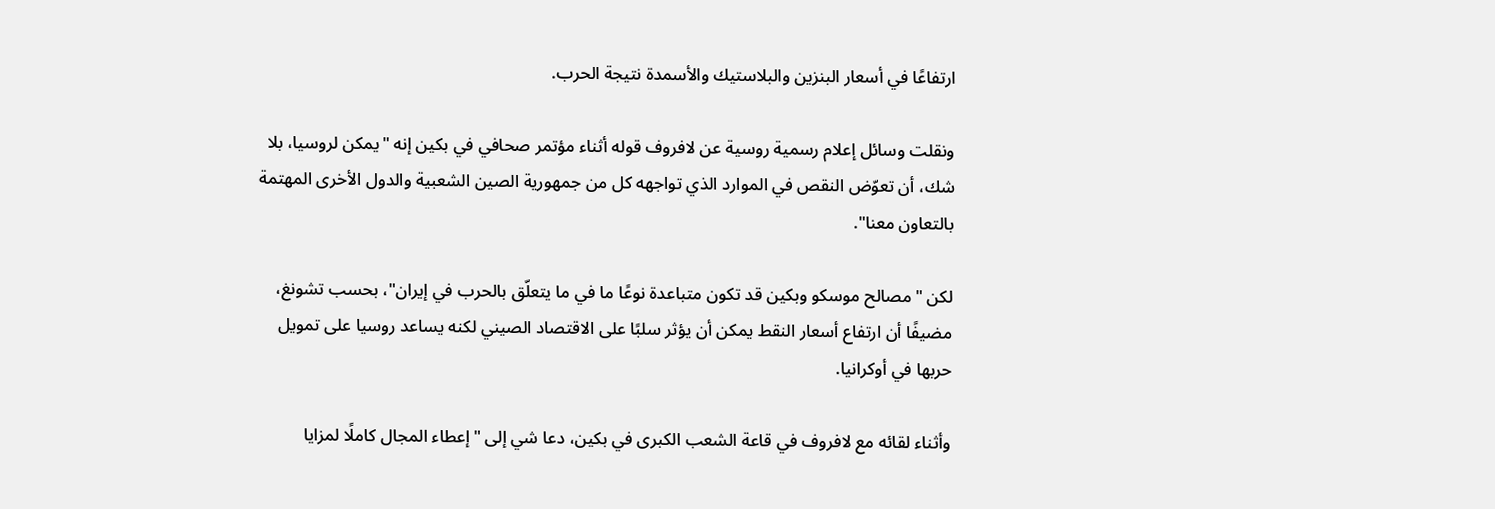ارتفاعًا في أسعار البنزين والبلاستيك والأسمدة نتيجة الحرب.

ونقلت وسائل إعلام رسمية روسية عن لافروف قوله أثناء مؤتمر صحافي في بكين إنه "يمكن لروسيا، بلا شك، أن تعوّض النقص في الموارد الذي تواجهه كل من جمهورية الصين الشعبية والدول الأخرى المهتمة بالتعاون معنا".

لكن "مصالح موسكو وبكين قد تكون متباعدة نوعًا ما في ما يتعلّق بالحرب في إيران"، بحسب تشونغ، مضيفًا أن ارتفاع أسعار النقط يمكن أن يؤثر سلبًا على الاقتصاد الصيني لكنه يساعد روسيا على تمويل حربها في أوكرانيا.

وأثناء لقائه مع لافروف في قاعة الشعب الكبرى في بكين، دعا شي إلى "إعطاء المجال كاملًا لمزايا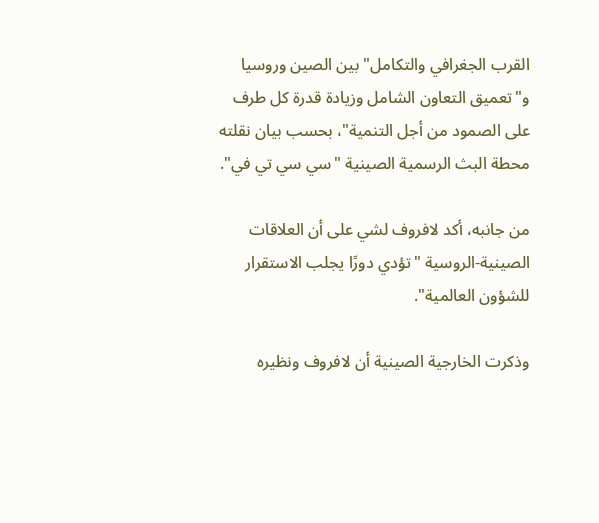القرب الجغرافي والتكامل" بين الصين وروسيا و"تعميق التعاون الشامل وزيادة قدرة كل طرف على الصمود من أجل التنمية"، بحسب بيان نقلته محطة البث الرسمية الصينية "سي سي تي في".

من جانبه، أكد لافروف لشي على أن العلاقات الصينية-الروسية "تؤدي دورًا يجلب الاستقرار للشؤون العالمية".

وذكرت الخارجية الصينية أن لافروف ونظيره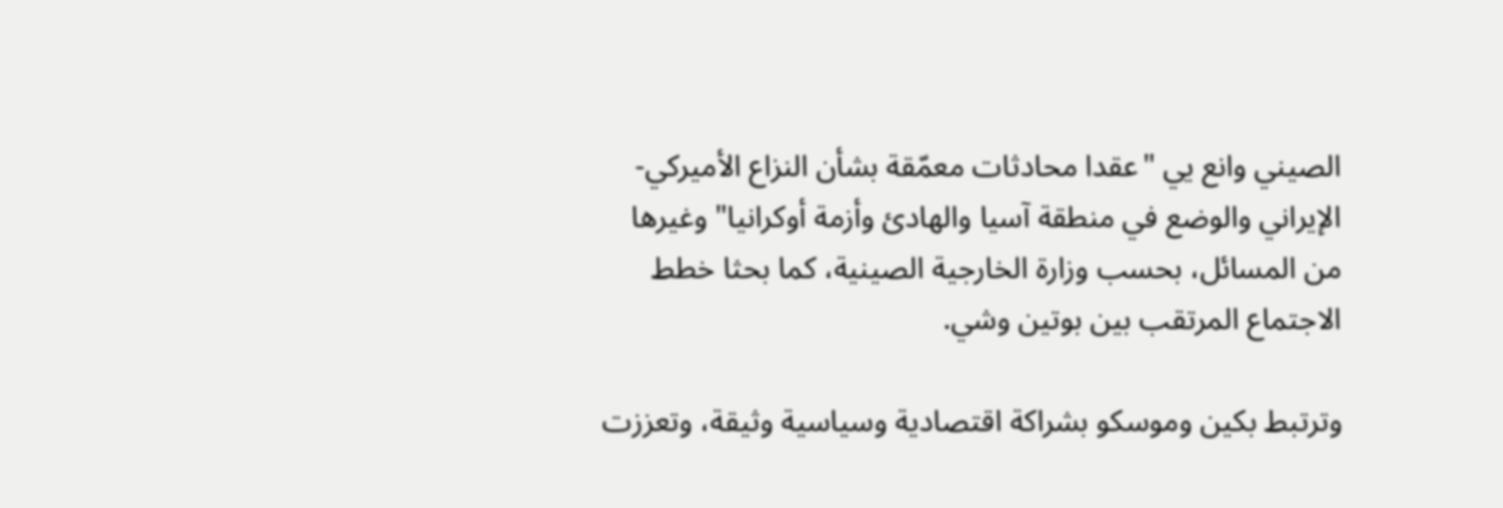الصيني وانع يي "عقدا محادثات معمّقة بشأن النزاع الأميركي-الإيراني والوضع في منطقة آسيا والهادئ وأزمة أوكرانيا" وغيرها من المسائل، بحسب وزارة الخارجية الصينية، كما بحثا خطط الاجتماع المرتقب بين بوتين وشي.

وترتبط بكين وموسكو بشراكة اقتصادية وسياسية وثيقة، وتعززت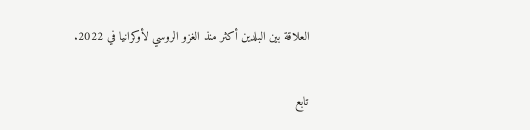العلاقة بين البلدين أكثر منذ الغزو الروسي لأوكرانيا في 2022.

تابع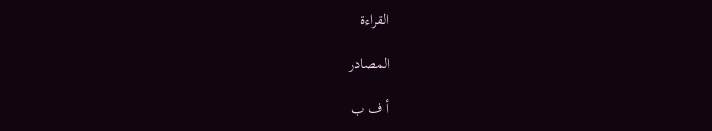القراءة

المصادر

أ ف ب